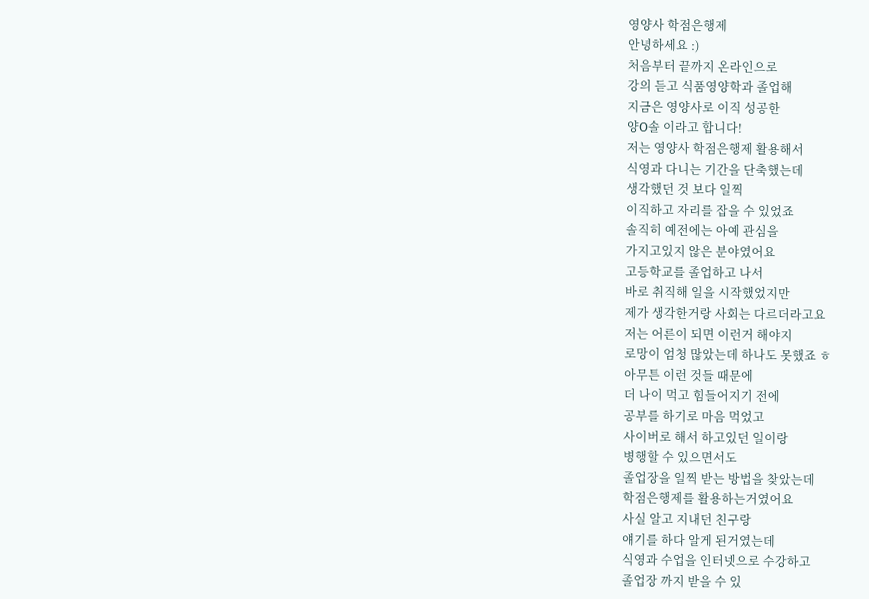영양사 학점은행제
안녕하세요 :)
처음부터 끝까지 온라인으로
강의 듣고 식품영양학과 졸업해
지금은 영양사로 이직 성공한
양O솔 이라고 합니다!
저는 영양사 학점은행제 활용해서
식영과 다니는 기간을 단축했는데
생각했던 것 보다 일찍
이직하고 자리를 잡을 수 있었죠
솔직히 예전에는 아예 관심을
가지고있지 않은 분야였어요
고등학교를 졸업하고 나서
바로 취직해 일을 시작했었지만
제가 생각한거랑 사회는 다르더라고요
저는 어른이 되면 이런거 해야지
로망이 엄청 많았는데 하나도 못했죠 ㅎ
아무튼 이런 것들 때문에
더 나이 먹고 힘들어지기 전에
공부를 하기로 마음 먹었고
사이버로 해서 하고있던 일이랑
병행할 수 있으면서도
졸업장을 일찍 받는 방법을 찾았는데
학점은행제를 활용하는거였어요
사실 알고 지내던 친구랑
얘기를 하다 알게 된거였는데
식영과 수업을 인터넷으로 수강하고
졸업장 까지 받을 수 있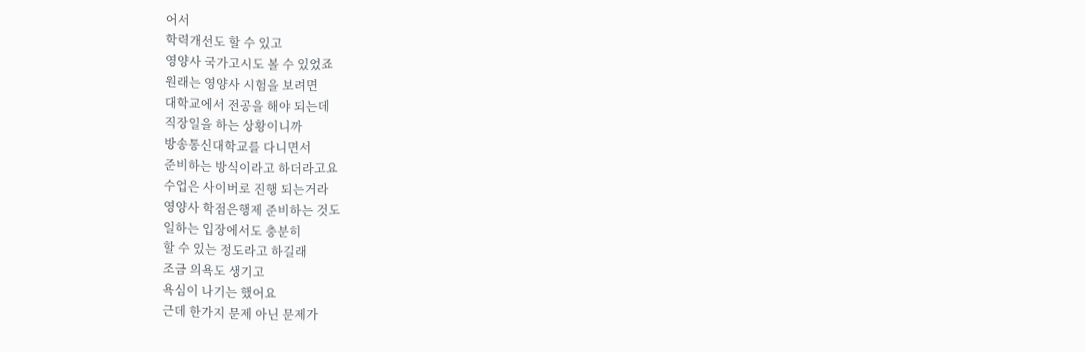어서
학력개선도 할 수 있고
영양사 국가고시도 볼 수 있었죠
원래는 영양사 시험을 보려면
대학교에서 전공을 해야 되는데
직장일을 하는 상황이니까
방송통신대학교를 다니면서
준비하는 방식이라고 하더라고요
수업은 사이버로 진행 되는거라
영양사 학점은행제 준비하는 것도
일하는 입장에서도 충분히
할 수 있는 정도라고 하길래
조금 의욕도 생기고
욕심이 나기는 했어요
근데 한가지 문제 아닌 문제가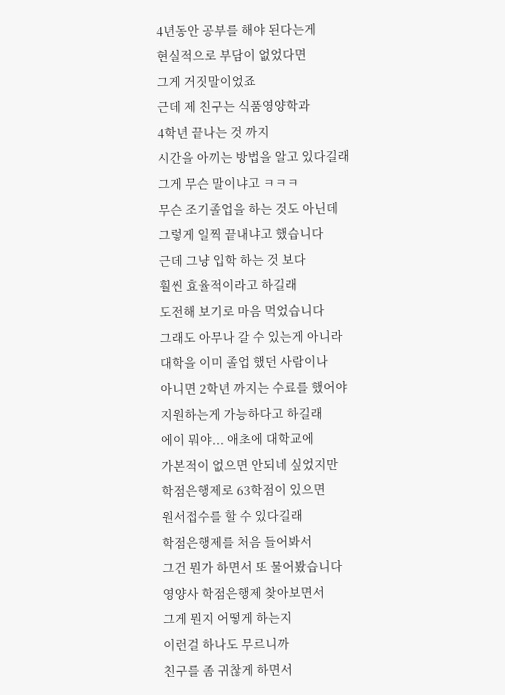4년동안 공부를 해야 된다는게
현실적으로 부담이 없었다면
그게 거짓말이었죠
근데 제 친구는 식품영양학과
4학년 끝나는 것 까지
시간을 아끼는 방법을 알고 있다길래
그게 무슨 말이냐고 ㅋㅋㅋ
무슨 조기졸업을 하는 것도 아닌데
그렇게 일찍 끝내냐고 했습니다
근데 그냥 입학 하는 것 보다
훨씬 효율적이라고 하길래
도전해 보기로 마음 먹었습니다
그래도 아무나 갈 수 있는게 아니라
대학을 이미 졸업 했던 사람이나
아니면 2학년 까지는 수료를 했어야
지원하는게 가능하다고 하길래
에이 뭐야... 애초에 대학교에
가본적이 없으면 안되네 싶었지만
학점은행제로 63학점이 있으면
원서접수를 할 수 있다길래
학점은행제를 처음 들어봐서
그건 뭔가 하면서 또 물어봤습니다
영양사 학점은행제 찾아보면서
그게 뭔지 어떻게 하는지
이런걸 하나도 무르니까
친구를 좀 귀찮게 하면서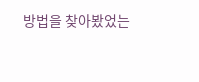방법을 찾아봤었는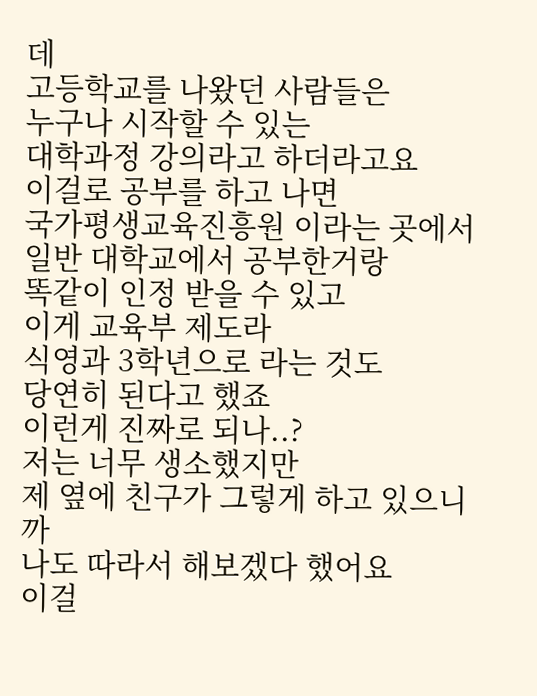데
고등학교를 나왔던 사람들은
누구나 시작할 수 있는
대학과정 강의라고 하더라고요
이걸로 공부를 하고 나면
국가평생교육진흥원 이라는 곳에서
일반 대학교에서 공부한거랑
똑같이 인정 받을 수 있고
이게 교육부 제도라
식영과 3학년으로 라는 것도
당연히 된다고 했죠
이런게 진짜로 되나..?
저는 너무 생소했지만
제 옆에 친구가 그렇게 하고 있으니까
나도 따라서 해보겠다 했어요
이걸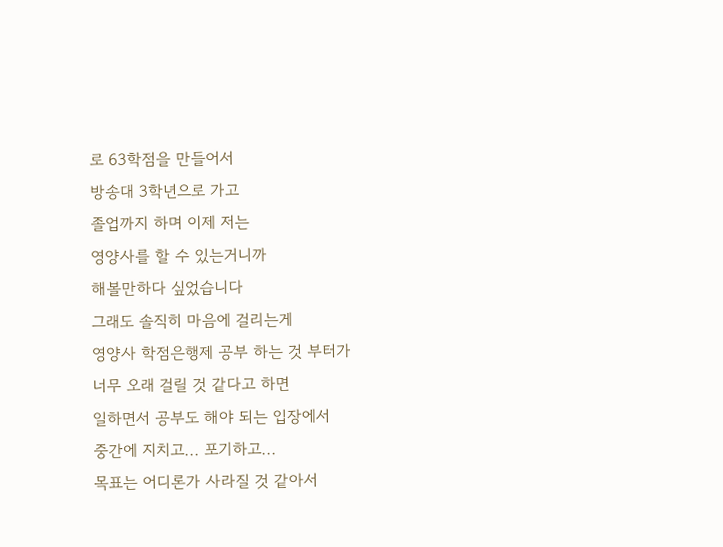로 63학점을 만들어서
방송대 3학년으로 가고
졸업까지 하며 이제 저는
영양사를 할 수 있는거니까
해볼만하다 싶었습니다
그래도 솔직히 마음에 걸리는게
영양사 학점은행제 공부 하는 것 부터가
너무 오래 걸릴 것 같다고 하면
일하면서 공부도 해야 되는 입장에서
중간에 지치고... 포기하고...
목표는 어디론가 사라질 것 같아서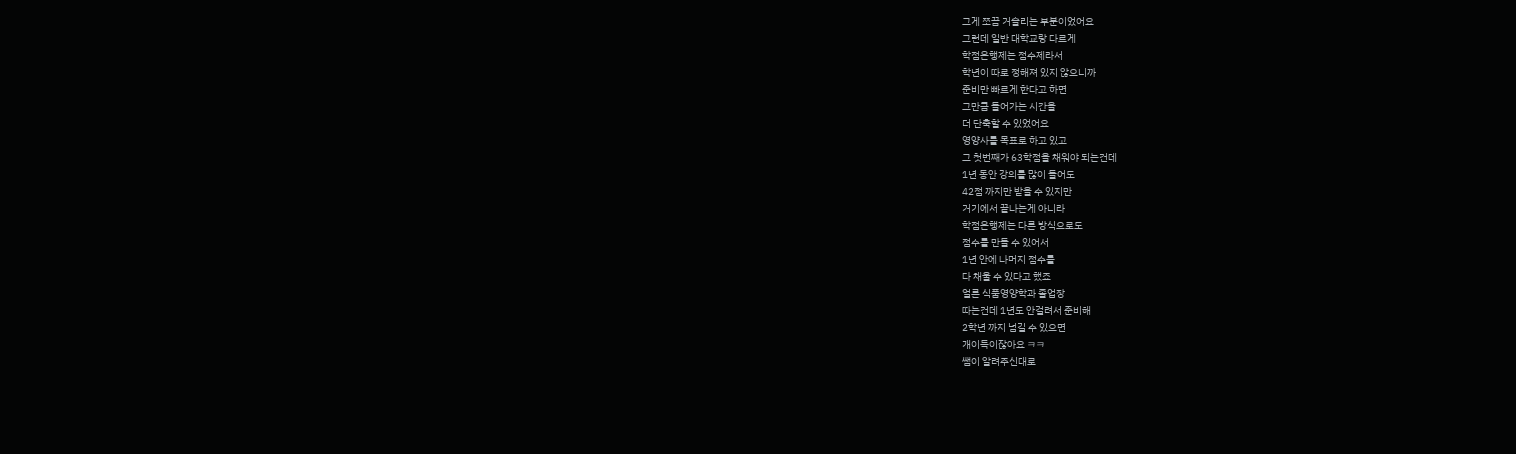그게 쪼끔 거슬리는 부분이었어요
그런데 일반 대학교랑 다르게
학점은행제는 점수제라서
학년이 따로 정해져 있지 않으니까
준비만 빠르게 한다고 하면
그만큼 들어가는 시간을
더 단축할 수 있었어요
영양사를 목표로 하고 있고
그 첫번째가 63학점을 채워야 되는건데
1년 동안 강의를 많이 들어도
42점 까지만 받을 수 있지만
거기에서 끝나는게 아니라
학점은행제는 다른 방식으로도
점수를 만들 수 있어서
1년 안에 나머지 점수를
다 채울 수 있다고 했죠
얼른 식품영양학과 졸업장
따는건데 1년도 안걸려서 준비해
2학년 까지 넘길 수 있으면
개이득이잖아요 ㅋㅋ
쌤이 알려주신대로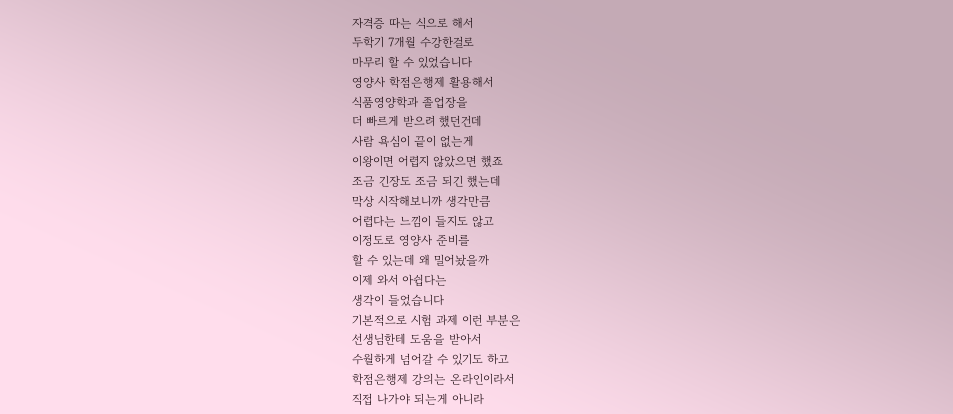자격증 따는 식으로 해서
두학기 7개월 수강한걸로
마무리 할 수 있었습니다
영양사 학점은행제 활용해서
식품영양학과 졸업장을
더 빠르게 받으려 했던건데
사람 욕심이 끝이 없는게
이왕이면 어렵지 않았으면 했죠
조금 긴장도 조금 되긴 했는데
막상 시작해보니까 생각만큼
어렵다는 느낌이 들지도 않고
이정도로 영양사 준비를
할 수 있는데 왜 밀어놨을까
이제 와서 아쉽다는
생각이 들었습니다
기본적으로 시험 과제 이런 부분은
선생님한테 도움을 받아서
수월하게 넘어갈 수 있기도 하고
학점은행제 강의는 온라인이라서
직접 나가야 되는게 아니라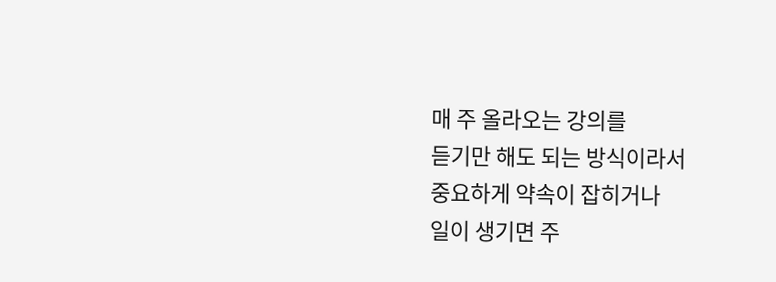매 주 올라오는 강의를
듣기만 해도 되는 방식이라서
중요하게 약속이 잡히거나
일이 생기면 주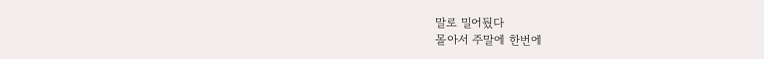말로 밀어뒀다
몰아서 주말에 한번에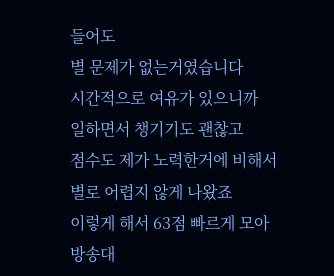들어도
별 문제가 없는거였습니다
시간적으로 여유가 있으니까
일하면서 챙기기도 괜찮고
점수도 제가 노력한거에 비해서
별로 어렵지 않게 나왔죠
이렇게 해서 63점 빠르게 모아
방송대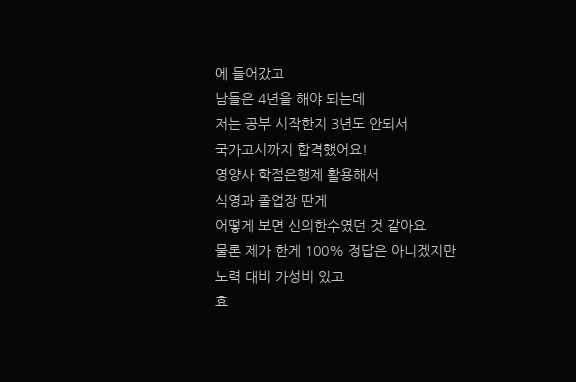에 들어갔고
남들은 4년을 해야 되는데
저는 공부 시작한지 3년도 안되서
국가고시까지 합격했어요!
영양사 학점은행제 활용해서
식영과 졸업장 딴게
어떻게 보면 신의한수였던 것 같아요
물론 제가 한게 100% 정답은 아니겠지만
노력 대비 가성비 있고
효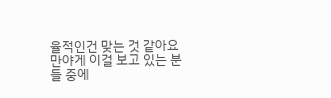율적인건 맞는 것 같아요
만야게 이걸 보고 있는 분들 중에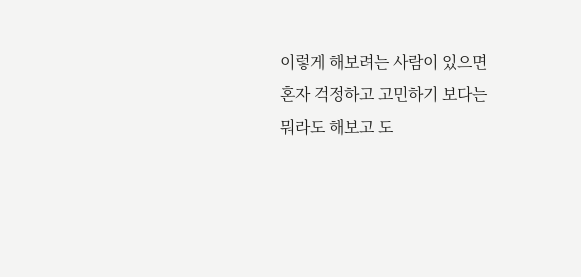이렇게 해보려는 사람이 있으면
혼자 걱정하고 고민하기 보다는
뭐라도 해보고 도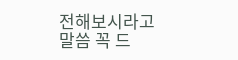전해보시라고
말씀 꼭 드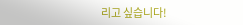리고 싶습니다!